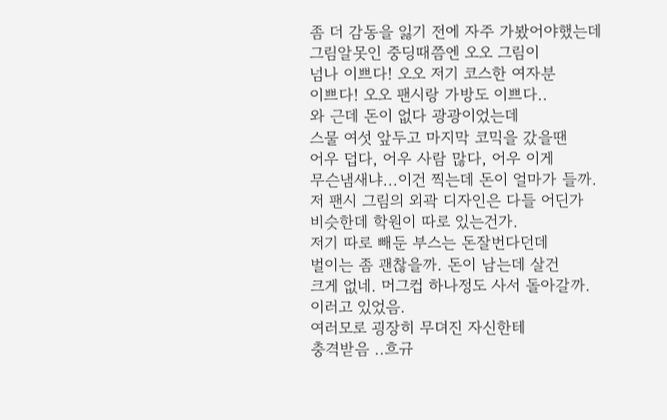좀 더 감동을 잃기 전에 자주 가봤어야했는데
그림알못인 중딩때쯤엔 오오 그림이
넘나 이쁘다! 오오 저기 코스한 여자분
이쁘다! 오오 팬시랑 가방도 이쁘다..
와 근데 돈이 없다 광광이었는데
스물 여섯 앞두고 마지막 코믹을 갔을땐
어우 덥다, 어우 사람 많다, 어우 이게
무슨냄새냐...이건 찍는데 돈이 얼마가 들까.
저 팬시 그림의 외곽 디자인은 다들 어딘가
비슷한데 학원이 따로 있는건가.
저기 따로 빼둔 부스는 돈잘번다던데
벌이는 좀 괜찮을까. 돈이 남는데 살건
크게 없네. 머그컵 하나정도 사서 돌아갈까.
이러고 있었음.
여러모로 굉장히 무뎌진 자신한테
충격받음 ..흐규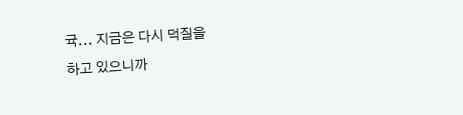귝... 지금은 다시 덕질을
하고 있으니까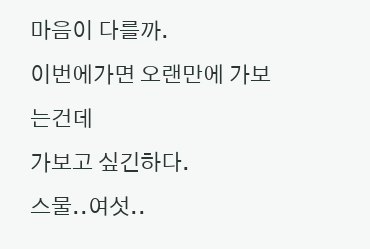마음이 다를까.
이번에가면 오랜만에 가보는건데
가보고 싶긴하다.
스물..여섯..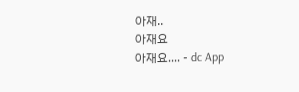아재..
아재요
아재요.... - dc App